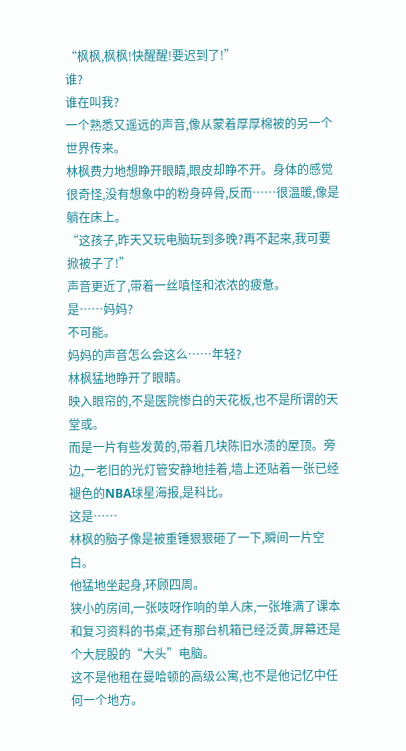“枫枫,枫枫!快醒醒!要迟到了!”
谁?
谁在叫我?
一个熟悉又遥远的声音,像从蒙着厚厚棉被的另一个世界传来。
林枫费力地想睁开眼睛,眼皮却睁不开。身体的感觉很奇怪,没有想象中的粉身碎骨,反而……很温暖,像是躺在床上。
“这孩子,昨天又玩电脑玩到多晚?再不起来,我可要掀被子了!”
声音更近了,带着一丝嗔怪和浓浓的疲惫。
是……妈妈?
不可能。
妈妈的声音怎么会这么……年轻?
林枫猛地睁开了眼睛。
映入眼帘的,不是医院惨白的天花板,也不是所谓的天堂或。
而是一片有些发黄的,带着几块陈旧水渍的屋顶。旁边,一老旧的光灯管安静地挂着,墙上还贴着一张已经褪色的NBA球星海报,是科比。
这是……
林枫的脑子像是被重锤狠狠砸了一下,瞬间一片空白。
他猛地坐起身,环顾四周。
狭小的房间,一张吱呀作响的单人床,一张堆满了课本和复习资料的书桌,还有那台机箱已经泛黄,屏幕还是个大屁股的“大头”电脑。
这不是他租在曼哈顿的高级公寓,也不是他记忆中任何一个地方。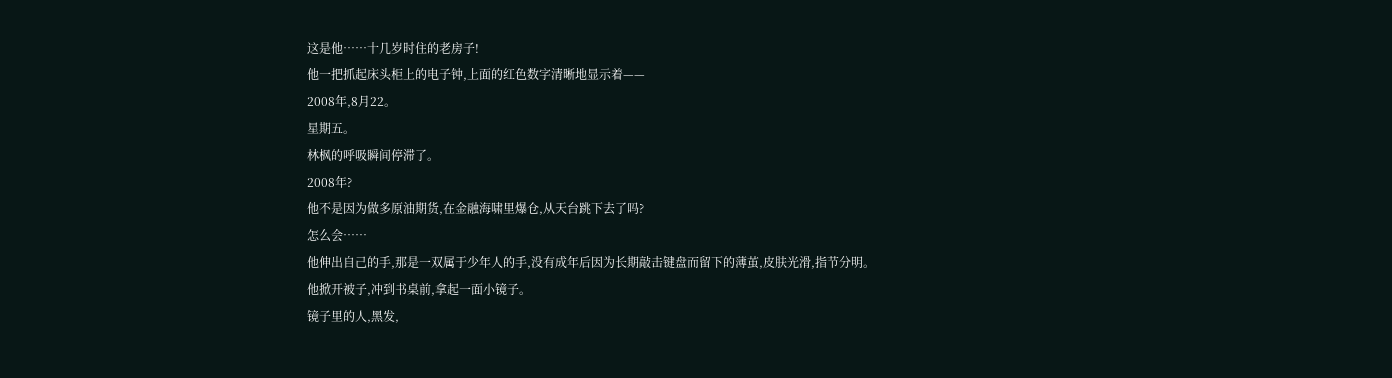这是他……十几岁时住的老房子!
他一把抓起床头柜上的电子钟,上面的红色数字清晰地显示着——
2008年,8月22。
星期五。
林枫的呼吸瞬间停滞了。
2008年?
他不是因为做多原油期货,在金融海啸里爆仓,从天台跳下去了吗?
怎么会……
他伸出自己的手,那是一双属于少年人的手,没有成年后因为长期敲击键盘而留下的薄茧,皮肤光滑,指节分明。
他掀开被子,冲到书桌前,拿起一面小镜子。
镜子里的人,黑发,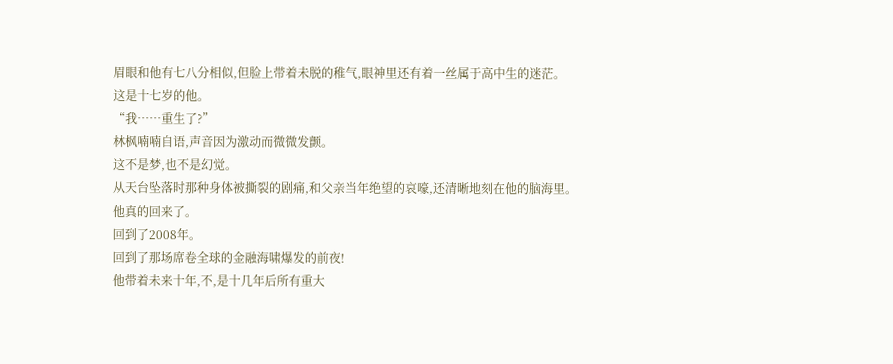眉眼和他有七八分相似,但脸上带着未脱的稚气,眼神里还有着一丝属于高中生的迷茫。
这是十七岁的他。
“我……重生了?”
林枫喃喃自语,声音因为激动而微微发颤。
这不是梦,也不是幻觉。
从天台坠落时那种身体被撕裂的剧痛,和父亲当年绝望的哀嚎,还清晰地刻在他的脑海里。
他真的回来了。
回到了2008年。
回到了那场席卷全球的金融海啸爆发的前夜!
他带着未来十年,不,是十几年后所有重大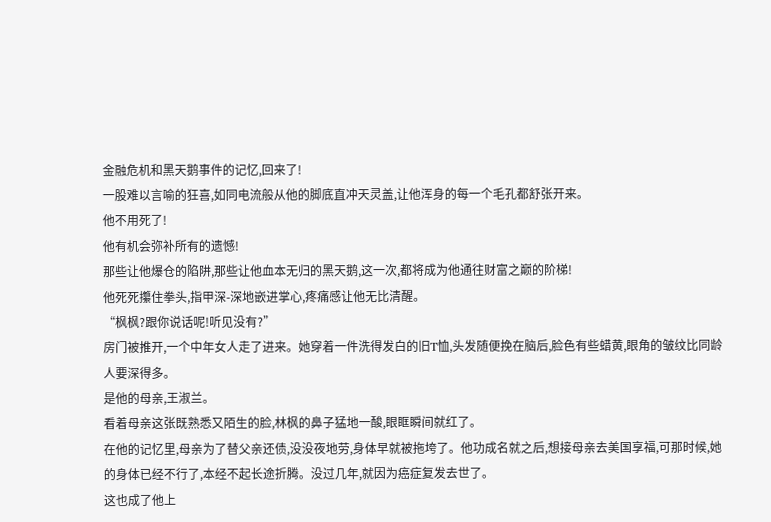金融危机和黑天鹅事件的记忆,回来了!
一股难以言喻的狂喜,如同电流般从他的脚底直冲天灵盖,让他浑身的每一个毛孔都舒张开来。
他不用死了!
他有机会弥补所有的遗憾!
那些让他爆仓的陷阱,那些让他血本无归的黑天鹅,这一次,都将成为他通往财富之巅的阶梯!
他死死攥住拳头,指甲深-深地嵌进掌心,疼痛感让他无比清醒。
“枫枫?跟你说话呢!听见没有?”
房门被推开,一个中年女人走了进来。她穿着一件洗得发白的旧T恤,头发随便挽在脑后,脸色有些蜡黄,眼角的皱纹比同龄人要深得多。
是他的母亲,王淑兰。
看着母亲这张既熟悉又陌生的脸,林枫的鼻子猛地一酸,眼眶瞬间就红了。
在他的记忆里,母亲为了替父亲还债,没没夜地劳,身体早就被拖垮了。他功成名就之后,想接母亲去美国享福,可那时候,她的身体已经不行了,本经不起长途折腾。没过几年,就因为癌症复发去世了。
这也成了他上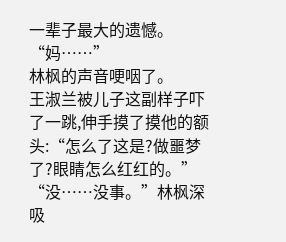一辈子最大的遗憾。
“妈……”
林枫的声音哽咽了。
王淑兰被儿子这副样子吓了一跳,伸手摸了摸他的额头:“怎么了这是?做噩梦了?眼睛怎么红红的。”
“没……没事。”林枫深吸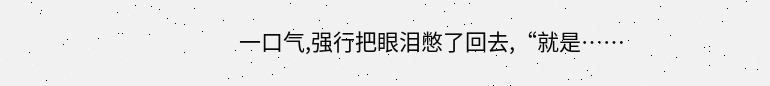一口气,强行把眼泪憋了回去,“就是……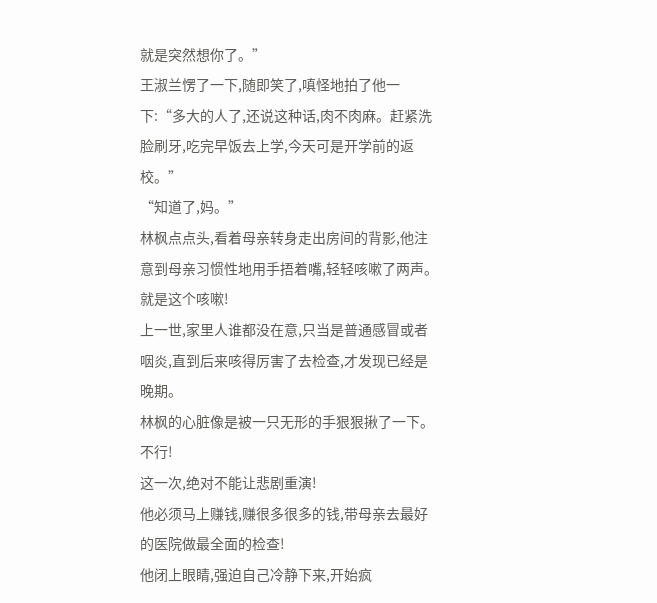就是突然想你了。”
王淑兰愣了一下,随即笑了,嗔怪地拍了他一下:“多大的人了,还说这种话,肉不肉麻。赶紧洗脸刷牙,吃完早饭去上学,今天可是开学前的返校。”
“知道了,妈。”
林枫点点头,看着母亲转身走出房间的背影,他注意到母亲习惯性地用手捂着嘴,轻轻咳嗽了两声。
就是这个咳嗽!
上一世,家里人谁都没在意,只当是普通感冒或者咽炎,直到后来咳得厉害了去检查,才发现已经是晚期。
林枫的心脏像是被一只无形的手狠狠揪了一下。
不行!
这一次,绝对不能让悲剧重演!
他必须马上赚钱,赚很多很多的钱,带母亲去最好的医院做最全面的检查!
他闭上眼睛,强迫自己冷静下来,开始疯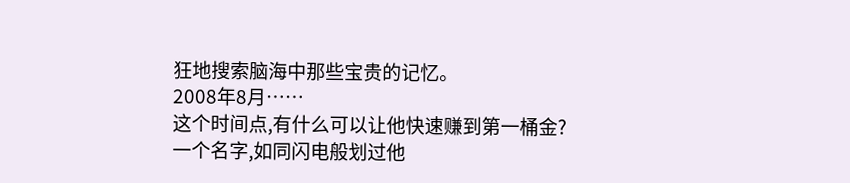狂地搜索脑海中那些宝贵的记忆。
2008年8月……
这个时间点,有什么可以让他快速赚到第一桶金?
一个名字,如同闪电般划过他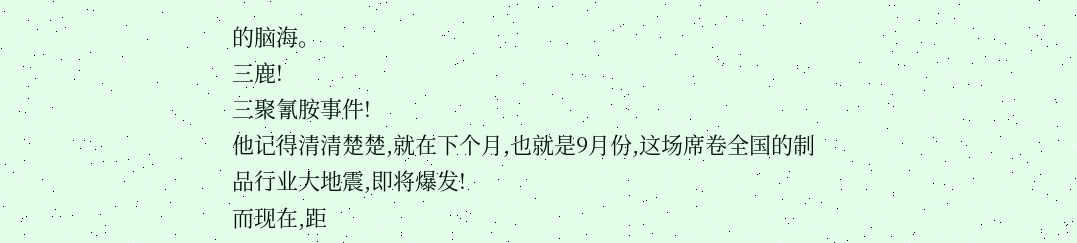的脑海。
三鹿!
三聚氰胺事件!
他记得清清楚楚,就在下个月,也就是9月份,这场席卷全国的制品行业大地震,即将爆发!
而现在,距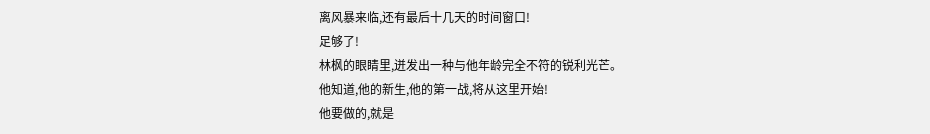离风暴来临,还有最后十几天的时间窗口!
足够了!
林枫的眼睛里,迸发出一种与他年龄完全不符的锐利光芒。
他知道,他的新生,他的第一战,将从这里开始!
他要做的,就是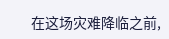在这场灾难降临之前,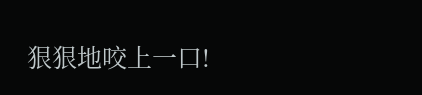狠狠地咬上一口!